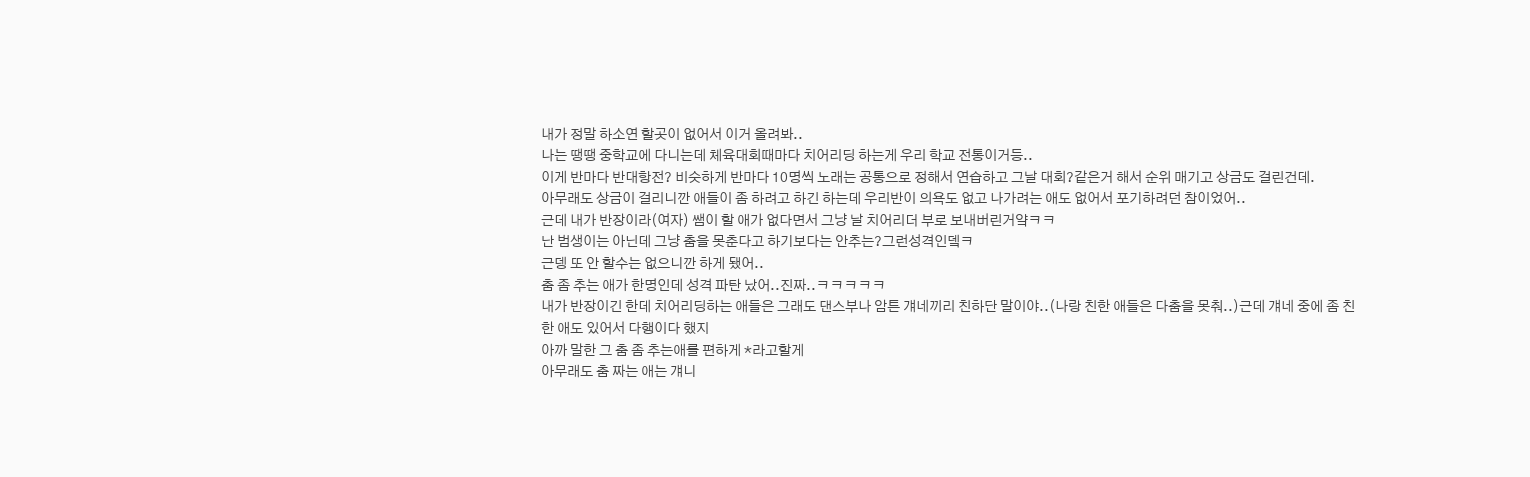내가 정말 하소연 할곳이 없어서 이거 올려봐..
나는 땡땡 중학교에 다니는데 체육대회때마다 치어리딩 하는게 우리 학교 전통이거등..
이게 반마다 반대항전? 비슷하게 반마다 10명씩 노래는 공통으로 정해서 연습하고 그날 대회?같은거 해서 순위 매기고 상금도 걸린건데.
아무래도 상금이 걸리니깐 애들이 좀 하려고 하긴 하는데 우리반이 의욕도 없고 나가려는 애도 없어서 포기하려던 참이었어..
근데 내가 반장이라(여자) 쌤이 할 애가 없다면서 그냥 날 치어리더 부로 보내버린거얔ㅋㅋ
난 범생이는 아닌데 그냥 춤을 못춘다고 하기보다는 안추는?그런성격인뎈ㅋ
근뎅 또 안 할수는 없으니깐 하게 됐어..
춤 좀 추는 애가 한명인데 성격 파탄 났어..진짜..ㅋㅋㅋㅋㅋ
내가 반장이긴 한데 치어리딩하는 애들은 그래도 댄스부나 암튼 걔네끼리 친하단 말이야..(나랑 친한 애들은 다춤을 못춰..)근데 걔네 중에 좀 친한 애도 있어서 다행이다 했지
아까 말한 그 춤 좀 추는애를 편하게 *라고할게
아무래도 춤 짜는 애는 걔니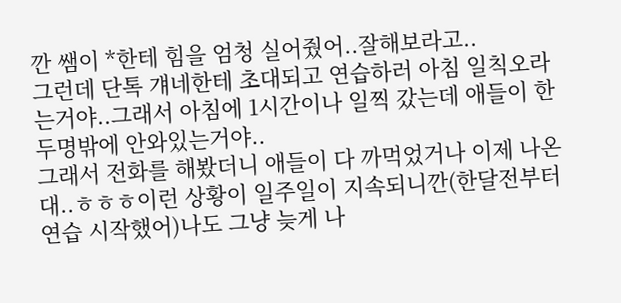깐 쌤이 *한테 힘을 엄청 실어줬어..잘해보라고..
그런데 단톡 걔네한테 초대되고 연습하러 아침 일칙오라는거야..그래서 아침에 1시간이나 일찍 갔는데 애들이 한두명밖에 안와있는거야..
그래서 전화를 해봤더니 애들이 다 까먹었거나 이제 나온대..ㅎㅎㅎ이런 상황이 일주일이 지속되니깐(한달전부터 연습 시작했어)나도 그냥 늦게 나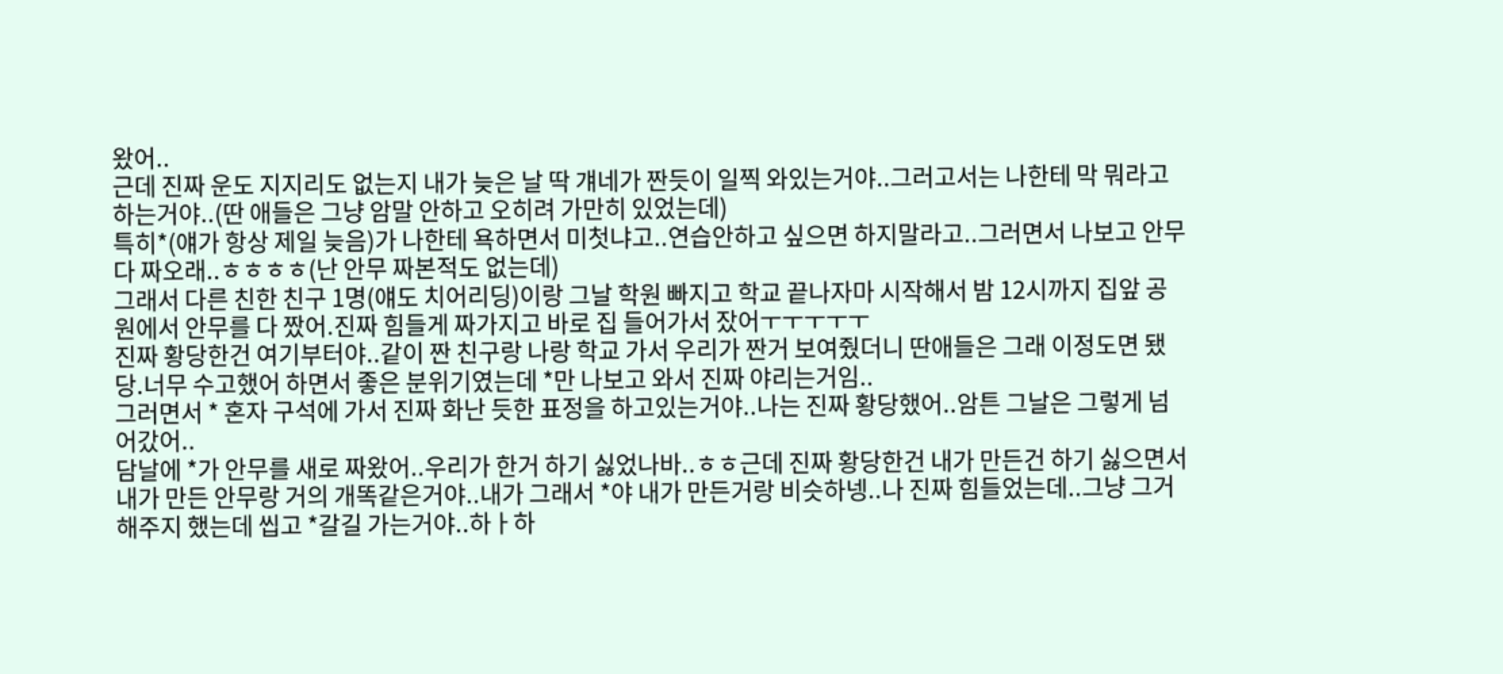왔어..
근데 진짜 운도 지지리도 없는지 내가 늦은 날 딱 걔네가 짠듯이 일찍 와있는거야..그러고서는 나한테 막 뭐라고 하는거야..(딴 애들은 그냥 암말 안하고 오히려 가만히 있었는데)
특히*(얘가 항상 제일 늦음)가 나한테 욕하면서 미첫냐고..연습안하고 싶으면 하지말라고..그러면서 나보고 안무 다 짜오래..ㅎㅎㅎㅎ(난 안무 짜본적도 없는데)
그래서 다른 친한 친구 1명(얘도 치어리딩)이랑 그날 학원 빠지고 학교 끝나자마 시작해서 밤 12시까지 집앞 공원에서 안무를 다 짰어.진짜 힘들게 짜가지고 바로 집 들어가서 잤어ㅜㅜㅜㅜㅜ
진짜 황당한건 여기부터야..같이 짠 친구랑 나랑 학교 가서 우리가 짠거 보여줬더니 딴애들은 그래 이정도면 됐당.너무 수고했어 하면서 좋은 분위기였는데 *만 나보고 와서 진짜 야리는거임..
그러면서 * 혼자 구석에 가서 진짜 화난 듯한 표정을 하고있는거야..나는 진짜 황당했어..암튼 그날은 그렇게 넘어갔어..
담날에 *가 안무를 새로 짜왔어..우리가 한거 하기 싫었나바..ㅎㅎ근데 진짜 황당한건 내가 만든건 하기 싫으면서 내가 만든 안무랑 거의 개똑같은거야..내가 그래서 *야 내가 만든거랑 비슷하넹..나 진짜 힘들었는데..그냥 그거 해주지 했는데 씹고 *갈길 가는거야..하ㅏ하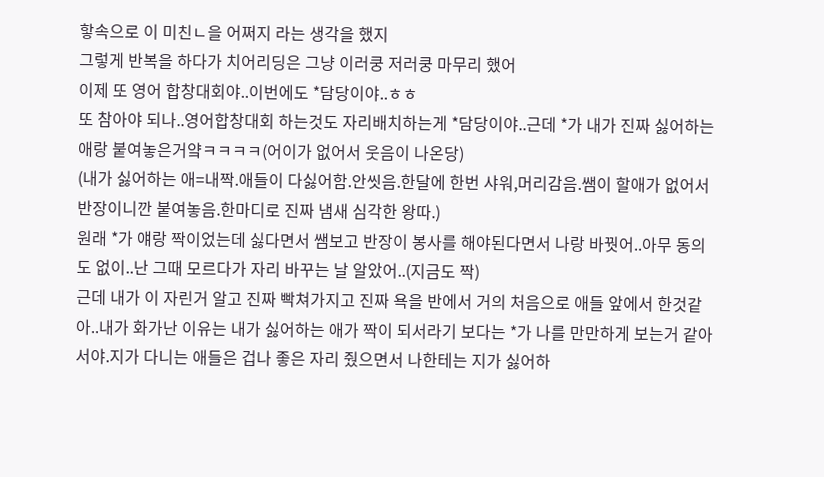핳속으로 이 미친ㄴ을 어쩌지 라는 생각을 했지
그렇게 반복을 하다가 치어리딩은 그냥 이러쿵 저러쿵 마무리 했어
이제 또 영어 합창대회야..이번에도 *담당이야..ㅎㅎ
또 참아야 되나..영어합창대회 하는것도 자리배치하는게 *담당이야..근데 *가 내가 진짜 싫어하는 애랑 붙여놓은거얔ㅋㅋㅋㅋ(어이가 없어서 웃음이 나온당)
(내가 싫어하는 애=내짝.애들이 다싫어함.안씻음.한달에 한번 샤워,머리감음.쌤이 할애가 없어서 반장이니깐 붙여놓음.한마디로 진짜 냄새 심각한 왕따.)
원래 *가 얘랑 짝이었는데 싫다면서 쌤보고 반장이 봉사를 해야된다면서 나랑 바꿧어..아무 동의도 없이..난 그때 모르다가 자리 바꾸는 날 알았어..(지금도 짝)
근데 내가 이 자린거 알고 진짜 빡쳐가지고 진짜 욕을 반에서 거의 처음으로 애들 앞에서 한것같아..내가 화가난 이유는 내가 싫어하는 애가 짝이 되서라기 보다는 *가 나를 만만하게 보는거 같아서야.지가 다니는 애들은 겁나 좋은 자리 줬으면서 나한테는 지가 싫어하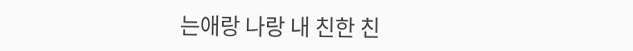는애랑 나랑 내 친한 친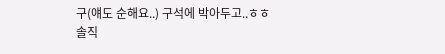구(얘도 순해요..) 구석에 박아두고..ㅎㅎ
솔직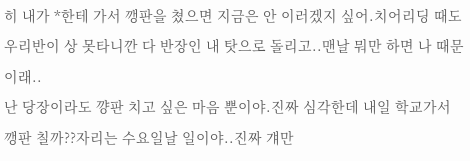히 내가 *한테 가서 깽판을 쳤으면 지금은 안 이러겠지 싶어.치어리딩 때도 우리반이 상 못타니깐 다 반장인 내 탓으로 돌리고..맨날 뭐만 하면 나 때문이래..
난 당장이라도 꺙판 치고 싶은 마음 뿐이야.진짜 심각한데 내일 학교가서 깽판 칠까??자리는 수요일날 일이야..진짜 걔만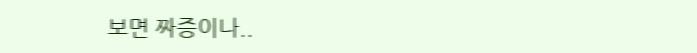보면 짜증이나..